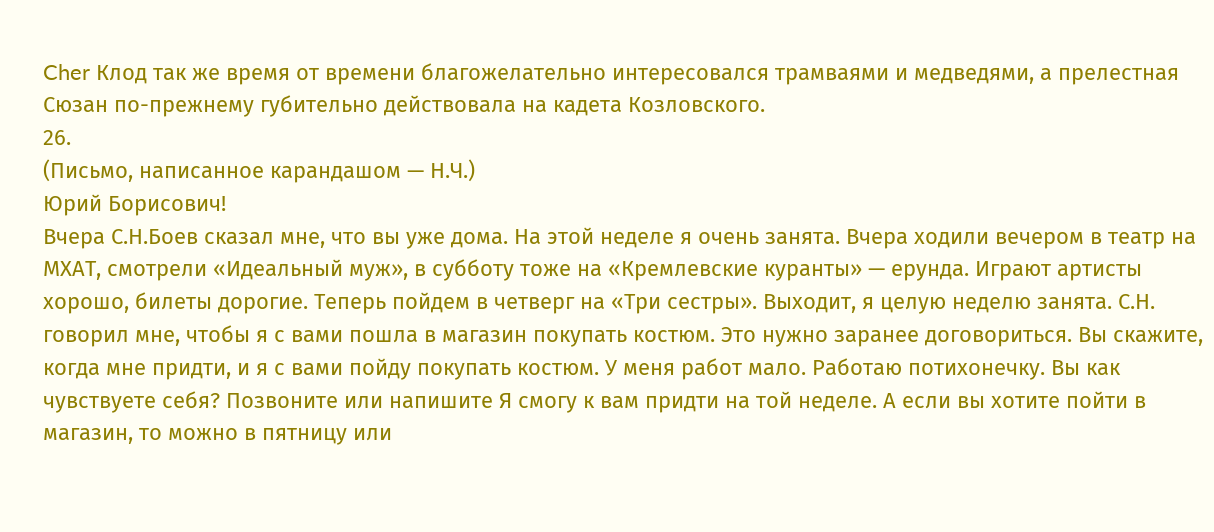Cher Клод так же время от времени благожелательно интересовался трамваями и медведями, а прелестная Сюзан по-прежнему губительно действовала на кадета Козловского.
26.
(Письмо, написанное карандашом — Н.Ч.)
Юрий Борисович!
Вчера С.Н.Боев сказал мне, что вы уже дома. На этой неделе я очень занята. Вчера ходили вечером в театр на МХАТ, смотрели «Идеальный муж», в субботу тоже на «Кремлевские куранты» — ерунда. Играют артисты хорошо, билеты дорогие. Теперь пойдем в четверг на «Три сестры». Выходит, я целую неделю занята. С.Н. говорил мне, чтобы я с вами пошла в магазин покупать костюм. Это нужно заранее договориться. Вы скажите, когда мне придти, и я с вами пойду покупать костюм. У меня работ мало. Работаю потихонечку. Вы как чувствуете себя? Позвоните или напишите Я смогу к вам придти на той неделе. А если вы хотите пойти в магазин, то можно в пятницу или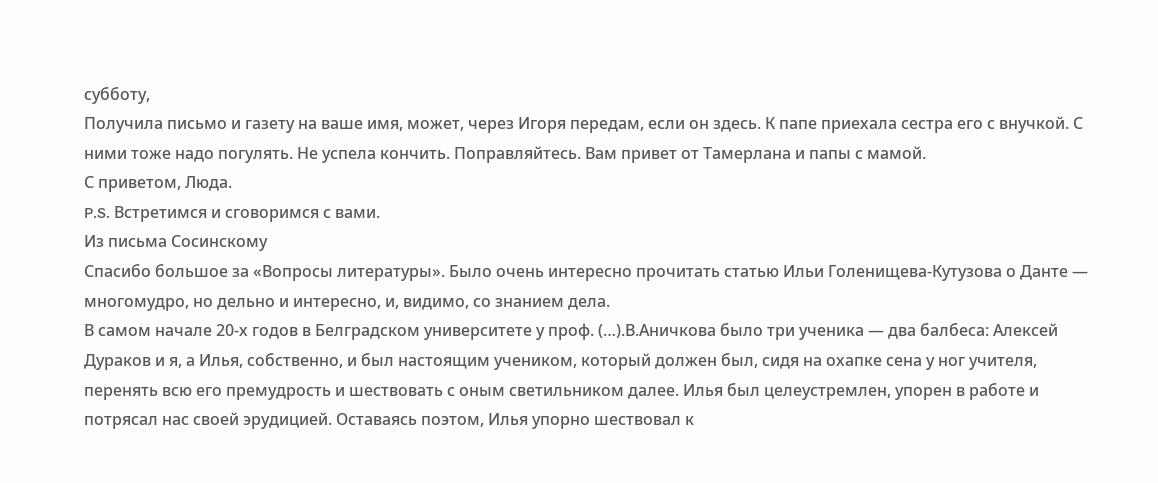субботу,
Получила письмо и газету на ваше имя, может, через Игоря передам, если он здесь. К папе приехала сестра его с внучкой. С ними тоже надо погулять. Не успела кончить. Поправляйтесь. Вам привет от Тамерлана и папы с мамой.
С приветом, Люда.
P.S. Встретимся и сговоримся с вами.
Из письма Сосинскому
Спасибо большое за «Вопросы литературы». Было очень интересно прочитать статью Ильи Голенищева-Кутузова о Данте — многомудро, но дельно и интересно, и, видимо, со знанием дела.
В самом начале 20-х годов в Белградском университете у проф. (…).В.Аничкова было три ученика — два балбеса: Алексей Дураков и я, а Илья, собственно, и был настоящим учеником, который должен был, сидя на охапке сена у ног учителя, перенять всю его премудрость и шествовать с оным светильником далее. Илья был целеустремлен, упорен в работе и потрясал нас своей эрудицией. Оставаясь поэтом, Илья упорно шествовал к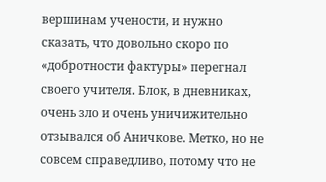вершинам учености, и нужно сказать, что довольно скоро по «добротности фактуры» перегнал своего учителя. Блок, в дневниках, очень зло и очень уничижительно отзывался об Аничкове. Метко, но не совсем справедливо, потому что не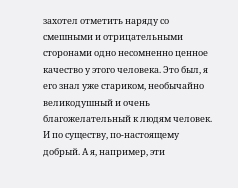захотел отметить наряду со смешными и отрицательными сторонами одно несомненно ценное качество у этого человека. Это был, я его знал уже стариком, необычайно великодушный и очень благожелательный к людям человек. И по существу, по-настоящему добрый. А я, например, эти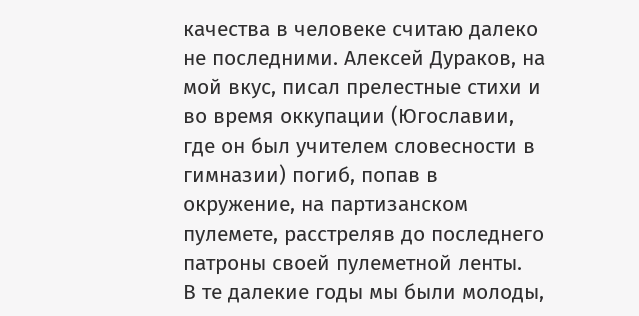качества в человеке считаю далеко не последними. Алексей Дураков, на мой вкус, писал прелестные стихи и во время оккупации (Югославии, где он был учителем словесности в гимназии) погиб, попав в окружение, на партизанском пулемете, расстреляв до последнего патроны своей пулеметной ленты.
В те далекие годы мы были молоды,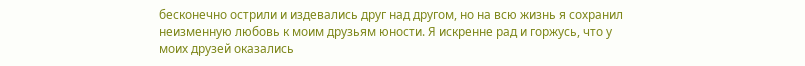бесконечно острили и издевались друг над другом, но на всю жизнь я сохранил неизменную любовь к моим друзьям юности. Я искренне рад и горжусь, что у моих друзей оказались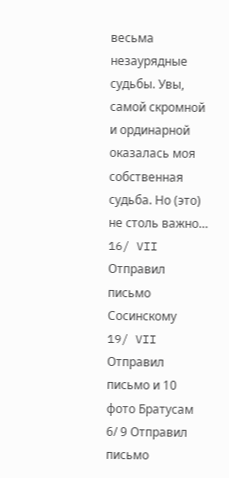весьма незаурядные судьбы. Увы, самой скромной и ординарной оказалась моя собственная судьба. Но (это) не столь важно…
16/ VII Отправил письмо Сосинскому
19/ VII Отправил письмо и 10 фото Братусам
6/ 9 Отправил письмо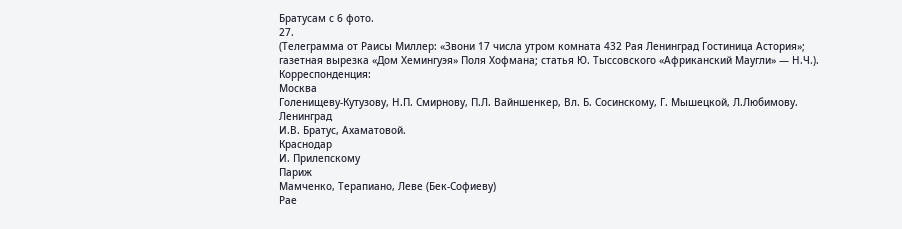Братусам с 6 фото.
27.
(Телеграмма от Раисы Миллер: «Звони 17 числа утром комната 432 Рая Ленинград Гостиница Астория»; газетная вырезка «Дом Хемингуэя» Поля Хофмана; статья Ю. Тыссовского «Африканский Маугли» — Н.Ч.).
Корреспонденция:
Москва
Голенищеву-Кутузову, Н.П. Смирнову, П.Л. Вайншенкер, Вл. Б. Сосинскому, Г. Мышецкой, Л.Любимову.
Ленинград
И.В. Братус, Ахаматовой.
Краснодар
И. Прилепскому
Париж
Мамченко, Терапиано, Леве (Бек-Софиеву)
Рае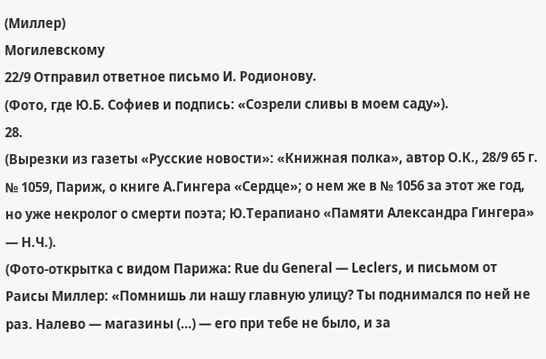(Миллер)
Могилевскому
22/9 Отправил ответное письмо И. Родионову.
(Фото, где Ю.Б. Софиев и подпись: «Созрели сливы в моем саду»).
28.
(Вырезки из газеты «Русские новости»: «Книжная полка», автор О.К., 28/9 65 г. № 1059, Париж, о книге А.Гингера «Сердце»; о нем же в № 1056 за этот же год, но уже некролог о смерти поэта; Ю.Терапиано «Памяти Александра Гингера» — Н.Ч.).
(Фото-открытка с видом Парижа: Rue du General — Leclers, и письмом от Раисы Миллер: «Помнишь ли нашу главную улицу? Ты поднимался по ней не раз. Налево — магазины (…) — его при тебе не было, и за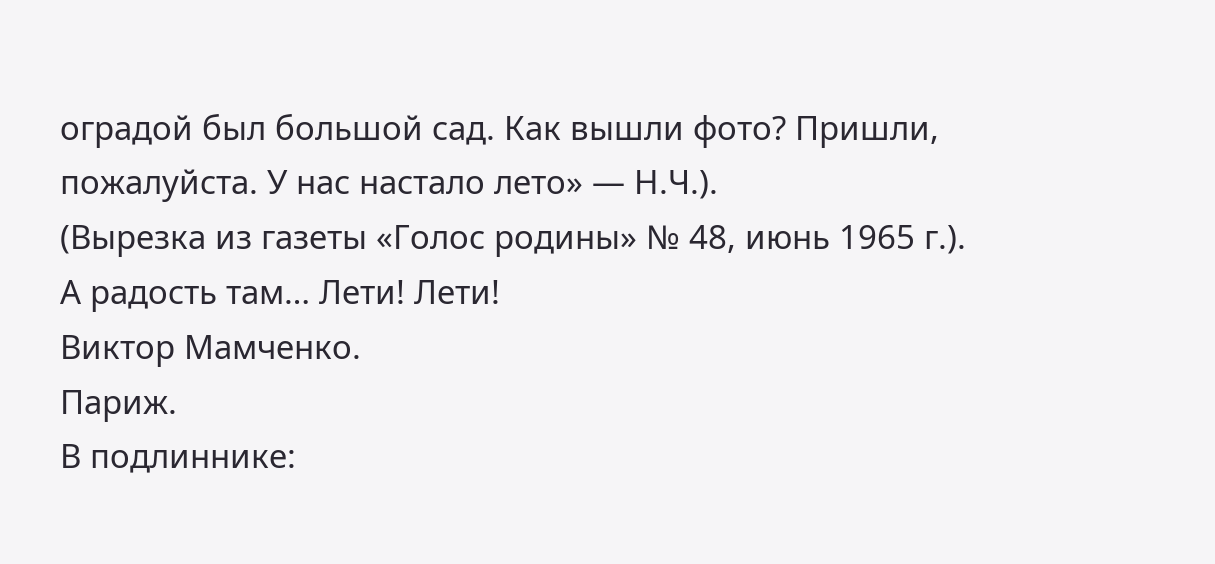оградой был большой сад. Как вышли фото? Пришли, пожалуйста. У нас настало лето» — Н.Ч.).
(Вырезка из газеты «Голос родины» № 48, июнь 1965 г.).
А радость там… Лети! Лети!
Виктор Мамченко.
Париж.
В подлиннике: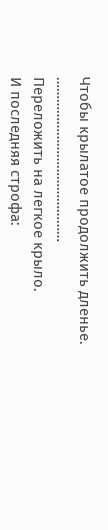Чтобы крылатое продолжить дленье.
………………………………………
Переложить на легкое крыло.
И последняя строфа: